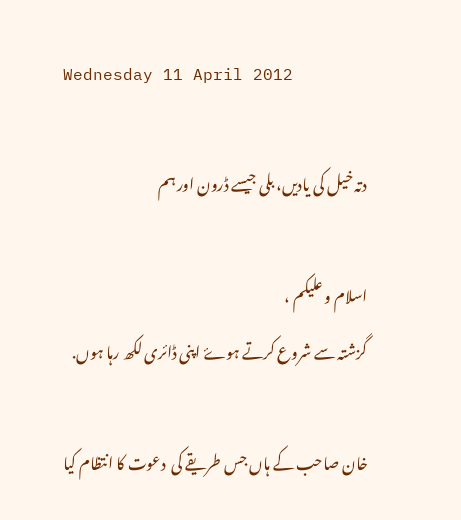Wednesday 11 April 2012

دتہ خیل کی یادیں، بلی جیسے ڈرون اور ہم

اسلام و علیکم ،
گزشتہ سے شروع کرتے ہوۓ اپنی ڈائری لکھ رہا ہوں.

خان صاحب کے ہاں جس طریقے کی  دعوت کا انتظام کیا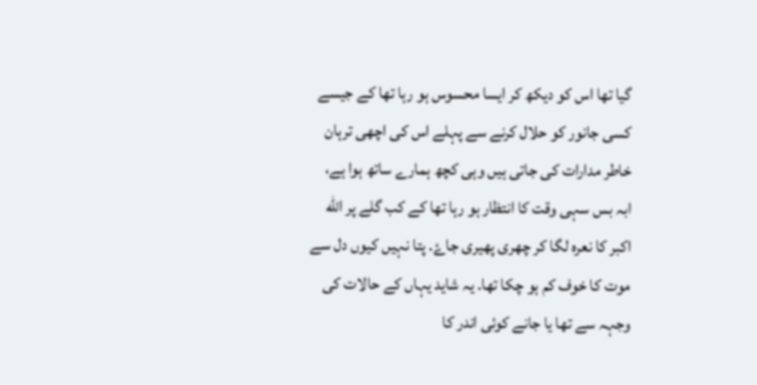گیا تھا اس کو دیکھ کر ایسا محسوس ہو رہا تھا کے جیسے کسی جانور کو حلال کرنے سے پہلے اس کی اچھی ترہان خاطر مدارات کی جاتی ہیں وہی کچھ ہمارے ساتھ ہوا ہے، ابہ بس سہی وقت کا انتظار ہو رہا تھا کے کب گلے پر الله اکبر کا نعرہ لگا کر چھری پھیری جاۓ. پتا نہیں کیوں دل سے موت کا خوف کم ہو چکا تھا. یہ شاید یہاں کے حالات کی وجہہ سے تھا یا جانے کوئی اندر کا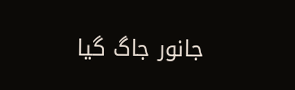جانور جاگ گیا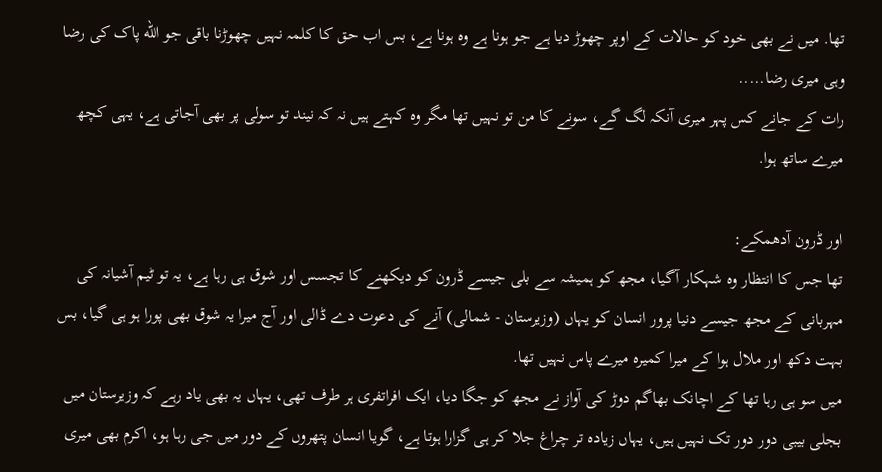تھا. میں نے بھی خود کو حالات کے اوپر چھوڑ دیا ہے جو ہونا ہے وہ ہونا ہے، بس اب حق کا کلمہ نہیں چھوڑنا باقی جو الله پاک کی رضا وہی میری رضا.....
رات کے جانے کس پہر میری آنکہ لگ گے، سونے کا من تو نہیں تھا مگر وہ کہتے ہیں نہ کہ نیند تو سولی پر بھی آجاتی ہے، یہی کچھ میرے ساتھ ہوا.

اور ڈرون آدھمکے:
تھا جس کا انتظار وہ شہکار آگیا، مجھ کو ہمیشہ سے بلی جیسے ڈرون کو دیکھنے کا تجسس اور شوق ہی رہا ہے، یہ تو ٹیم آشیانہ کی مہربانی کے مجھ جیسے دنیا پرور انسان کو یہاں (وزیرستان - شمالی) آنے کی دعوت دے ڈالی اور آج میرا یہ شوق بھی پورا ہو ہی گیا، بس بہت دکھ اور ملال ہوا کے میرا کمیرہ میرے پاس نہیں تھا.
میں سو ہی رہا تھا کے اچانک بھاگم دوڑ کی آواز نے مجھ کو جگا دیا، ایک افراتفری ہر طرف تھی، یہاں یہ بھی یاد رہے کہ وزیرستان میں بجلی بیبی دور دور تک نہیں ہیں، یہاں زیادہ تر چراغ جلا کر ہی گزارا ہوتا ہے، گویا انسان پتھروں کے دور میں جی رہا ہو، اکرم بھی میری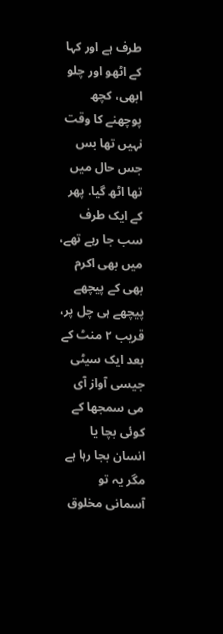طرف ہے اور کہا کے اٹھو اور چلو ابھی، کچھ پوچھنے کا وقت نہیں تھا بس جس حال میں تھا اٹھ گیا. پھر کے ایک طرف سب جا رہے تھے،    میں بھی اکرم بھی کے پیچھے پیچھے ہی چل پر، قریب ٢ منٹ کے بعد ایک سیٹی جیسی آواز آی می سمجھا کے کوئی بچا یا انسان بجا رہا ہے مگر یہ تو آسمانی مخلوق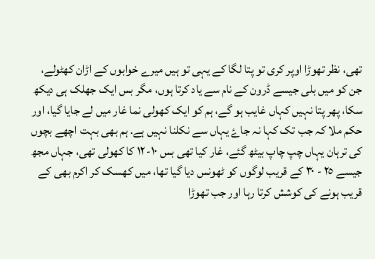تھی، نظر تھوڑا اوپر کری تو پتا لگا کے یہی تو ہیں میرے خوابوں کے اڑان کھٹولے، جن کو میں بلی جیسے ڈرون کے نام سے یاد کرتا ہوں، مگر بس ایک جھلک ہی دیکھ سکا، پھر پتا نہیں کہاں غایب ہو گے، ہم کو ایک کھولی نما غار میں لے جایا گیا، اور حکم ملا کہ جب تک کہا نہ جاۓ یہاں سے نکلنا نہیں ہے. ہم بھی بہت اچھے بچوں کی ترہان یہاں چپ چاپ بیٹھ گئے، غار کیا تھی بس ١٠-١٢ کا کھولی تھی، جہاں مجھ جیسے ٢٥ - ٣٠ کے قریب لوگوں کو ٹھونس دیا گیا تھا، میں کھسک کر اکرم بھی کے قریب ہونے کی کوشش کرتا رہا اور جب تھوڑا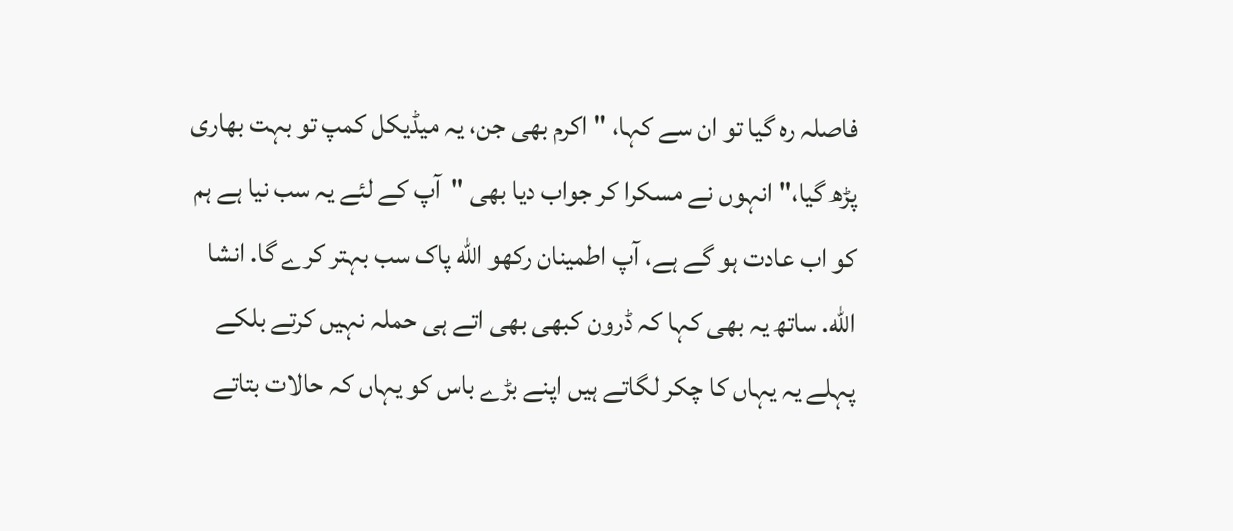فاصلہ رہ گیا تو ان سے کہا، "اکرم بھی جن، یہ میڈیکل کمپ تو بہت بھاری پڑھ گیا،" انہوں نے مسکرا کر جواب دیا بھی "آپ کے لئے یہ سب نیا ہے ہم کو اب عادت ہو گے ہے، آپ اطمینان رکھو الله پاک سب بہتر کرے گا. انشا الله. ساتھ یہ بھی کہا کہ ڈرون کبھی بھی اتے ہی حملہ نہیں کرتے بلکے پہلے یہ یہاں کا چکر لگاتے ہیں اپنے بڑے باس کو یہاں کہ حالات بتاتے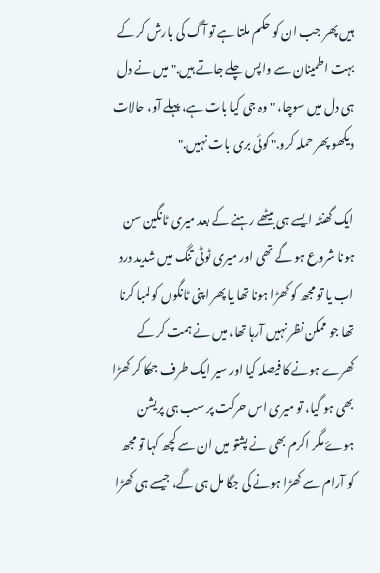ہیں پھر جب ان کو حکم ملتا ہے تو آگ کی بارش کر کے بہت اطمینان سے واپس چلے جاتے ہیں." میں نے دل ہی دل میں سوچا، "وہ جی کیا بات ہے، پہلے آو، حالات دیکھو پھر حملہ کرو." کوئی بری بات نہیں."

ایک گھنٹہ ایسے ہی بیٹھے رہنے کے بعد میری ٹانگین سن ہونا شروع ہو گے تھی اور میری ٹوٹی تنگ میں شدید درد اب یا تو مجھ کو کھڑا ہونا تھا یا پھر اپنی ٹانگوں کو لمبا کرنا تھا جو ممکن نظر نہیں آرہا تھا، میں نے ہمت کر کے کھرے ہونے کا فیصلہ کیا اور سیر ایک طرف جھکا کر کھڑا بھی ہو گیا، تو میری اس حرکت پر سب ہی پریشن ہوۓ مگر اکرم بھی نے پشتو میں ان سے کچھ کہا تو مجھ کو آرام سے کھڑا ہونے کی جگا مل ہی گے، جیسے ہی کھڑا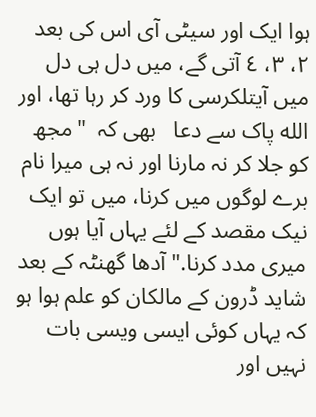ہوا ایک اور سیٹی آی اس کی بعد ٢، ٣، ٤ آتی گے، میں دل ہی دل میں آیتلکرسی کا ورد کر رہا تھا، اور الله پاک سے دعا   بھی کہ  "مجھ کو جلا کر نہ مارنا اور نہ ہی میرا نام برے لوگوں میں کرنا، میں تو ایک نیک مقصد کے لئے یہاں آیا ہوں میری مدد کرنا." آدھا گھنٹہ کے بعد شاید ڈرون کے مالکان کو علم ہوا ہو کہ یہاں کوئی ایسی ویسی بات نہیں اور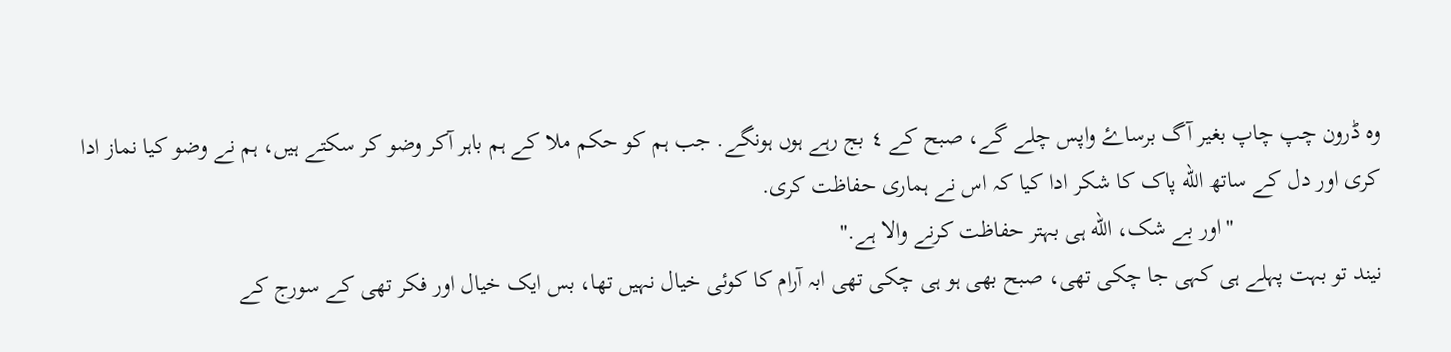وہ ڈرون چپ چاپ بغیر آگ برساۓ واپس چلے گے، صبح کے ٤ بج رہے ہوں ہونگے. جب ہم کو حکم ملا کے ہم باہر آکر وضو کر سکتے ہیں، ہم نے وضو کیا نماز ادا کری اور دل کے ساتھ الله پاک کا شکر ادا کیا کہ اس نے ہماری حفاظت کری.
                         "اور بے شک، الله ہی بہتر حفاظت کرنے والا ہے."
نیند تو بہت پہلے ہی کہی جا چکی تھی، صبح بھی ہو ہی چکی تھی ابہ آرام کا کوئی خیال نہیں تھا، بس ایک خیال اور فکر تھی کے سورج کے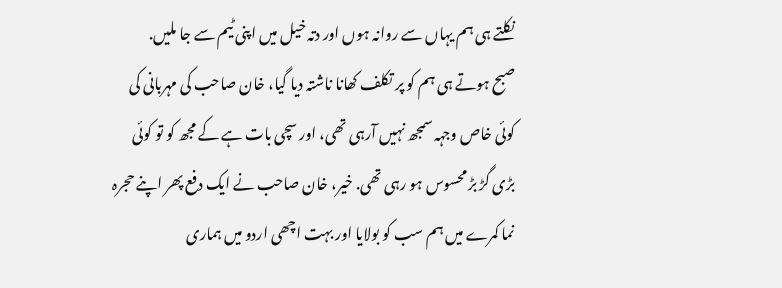نکلتے ہی ہم یہاں سے روانہ ہوں اور دتہ خیل میں اپنی ٹیم سے جا ملیں.
صبح ہوتے ہی ہم کو پر تکلف کھانا ناشتہ دیا گیا، خان صاحب کی مہربانی کی کوئی خاص وجہہ سمجھ نہیں آرہی تھی، اور سچی بات ہے کے مجھ کو تو کوئی بڑی گڑ بڑ محسوس ہو رہی تھی. خیر، خان صاحب نے ایک دفع پھر اپنے حجرہ نما کمرے میں ہم سب کو بولایا اور بہت اچھی اردو میں ہماری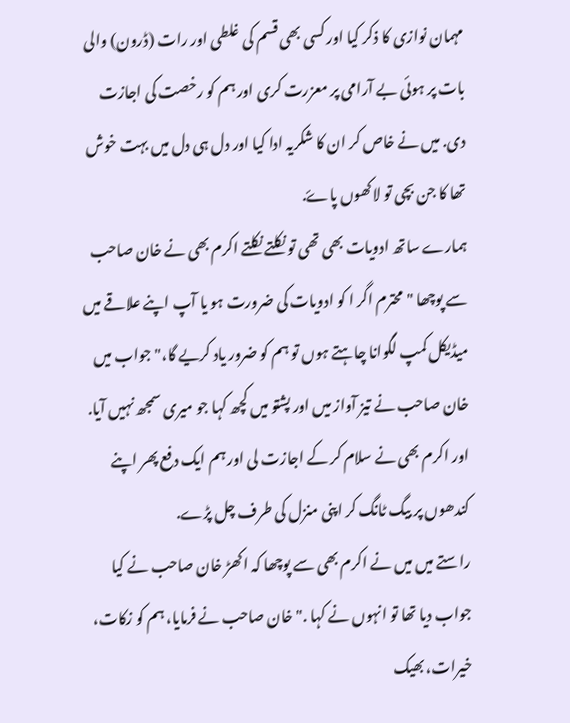مہمان نوازی کا ذکر کیا اور کسی بھی قسم کی غلطی اور رات (ڈرون) والی بات پر ہوئی بے آرامی پر معزرت کری اور ہم کو رخصت کی اجازت دی. میں نے خاص کر ان کا شکریہ ادا کیا اور دل ہی دل میں بہت خوش تھا کا جن بچی تو لاکھوں پاۓ.
ہمارے ساتھ ادویات بھی تھی تو نکلتے نکلتے اکرم بھی نے خان صاحب سے پوچھا " محترم اگر ا کو ادویات کی ضرورت ہو یا آپ اپنے علاقے میں میڈیکل کمپ لگوانا چاہتے ہوں تو ہم کو ضرور یاد کریے گا،" جواب میں خان صاحب نے تیز آواز میں اور پشتو میں کچھ کہا جو میری سمجھ نہیں آیا. اور اکرم بھی نے سلام کر کے اجازت لی اور ہم ایک دفع پھر اپنے کندھوں پر بیگ ٹانگ کر اپنی منزل کی طرف چل پڑے.
راستے میں میں نے اکرم بھی سے پوچھا کہ اکھڑ خان صاحب نے کیا جواب دیا تھا تو انہوں نے کہا ." خان صاحب نے فرمایا، ہم کو زکات، خیرات، بھیک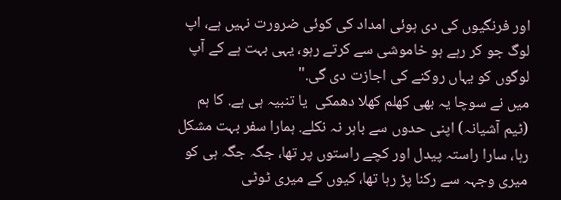اور فرنگیوں کی دی ہوئی امداد کی کوئی ضرورت نہیں ہے، اپ لوگ جو کر رہے ہو خاموشی سے کرتے رہو، یہی بہت ہے کے آپ لوگوں کو یہاں روکنے کی اجازت دی گی."
میں نے سوچا یہ بھی کھلم کھلا دھمکی  یا تنبیہ ہی ہے. کا ہم (ٹیم آشیانہ) اپنی حدوں سے باہر نہ نکلے. ہمارا سفر بہت مشکل رہا، سارا راستہ پیدل اور کچے راستوں پر تھا، جگہ جگہ ہی کو میری وجہہ سے رکنا پڑ رہا تھا، کیوں کے میری ٹوٹی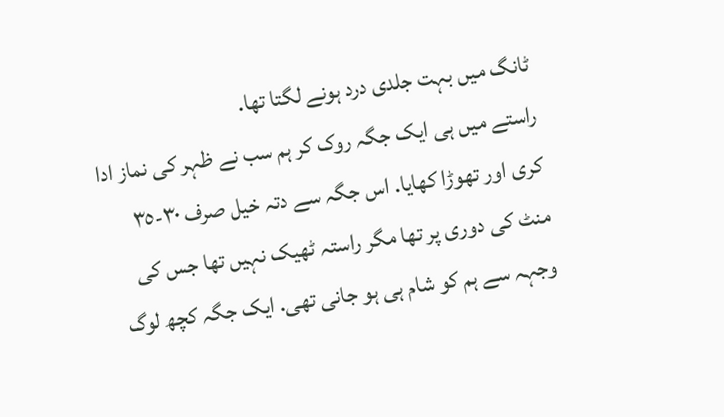ٹانگ میں بہت جلدی درد ہونے لگتا تھا.
راستے میں ہی ایک جگہ روک کر ہم سب نے ظہر کی نماز ادا کری اور تھوڑا کھایا. اس جگہ سے دتہ خیل صرف ٣٠-٣٥ منٹ کی دوری پر تھا مگر راستہ ٹھیک نہیں تھا جس کی وجہہ سے ہم کو شام ہی ہو جانی تھی. ایک جگہ کچھ لوگ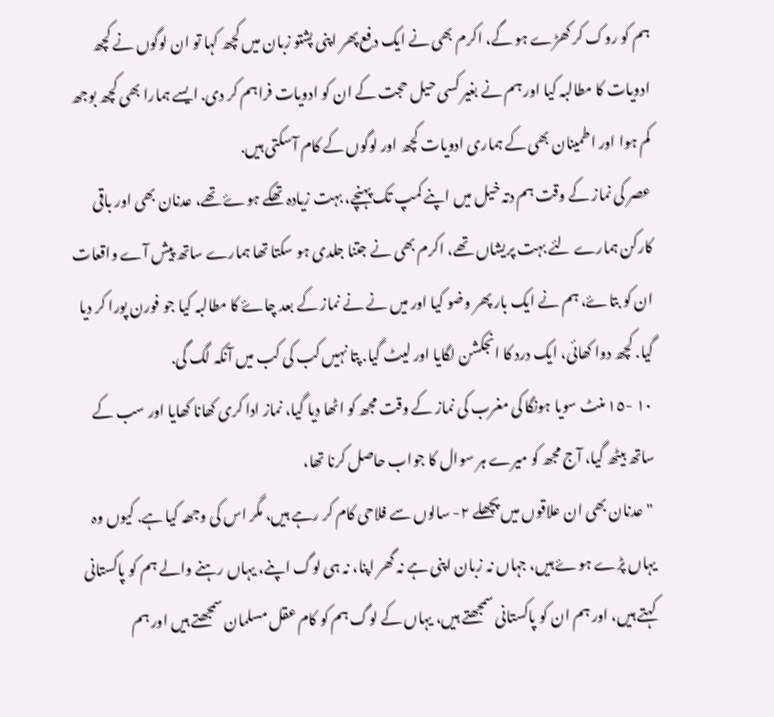ہم کو روک کر کھڑے ہو گے، اکرم بھی نے ایک دفع پھر اپنی پشتو زبان میں کچھ کہا تو ان لوگوں نے کچھ ادویات کا مطالبہ کیا اور ہم نے بغیر کسی حیل حجت کے ان کو ادویات فراہم کر دی. ایسے ہمارا بھی کچھ بوجھ کم ہوا اور اطمینان بھی کے ہماری ادویات کچھ اور لوگوں کے کام آسکتی ہیں.
عصر کی نماز کے وقت ہم دتہ خیل میں اپنے کمپ تک پہنچے، بہت زیادہ تھکے ہوۓ تھے، عدنان بھی اور باقی کارکن ہمارے لئے بہت پریشاں تھے، اکرم بھی نے جتنا جلدی ہو سکتا تھا ہمارے ساتھ پیش آے واقعات ان کو بتاۓ، ہم نے ایک بار پھر وضو کیا اور میں نے نے نماز کے بعد چاۓ کا مطالبہ کیا جو فورن پورا کر دیا گیا. کچھ دوا کھائی، ایک درد کا انجکشن لگایا اور لیٹ گیا. پتا نہیں کب کی کب میں آنکہ لگ گی.
 ١٠ -١٥ منٹ سویا ہونگا کی مغرب کی نماز کے وقت مجھ کو اٹھا دیا گیا، نماز ادا کری کھانا کھایا اور سب کے ساتھ بیٹھ گیا، آج مجھ کو میرے ہر سوال کا جواب حاصل کرنا تھا،
 "عدنان بھی ان علاقوں میں پچھلے ٢- سالوں سے فلاحی کام کر رہے ہیں، مگر اس کی وجھہ کیا ہے. کیوں وہ یہاں پڑے ہوۓ ہیں، جہاں نہ زبان اپنی ہے نہ گھر اپنا، نہ ہی لوگ اپنے، یہاں رہنے والے ہم کو پاکستانی کہتے ہیں، اور ہم ان کو پاکستانی سمجھتے ہیں، یہاں کے لوگ ہم کو کام عقل مسلمان سمجھتے ہیں اور ہم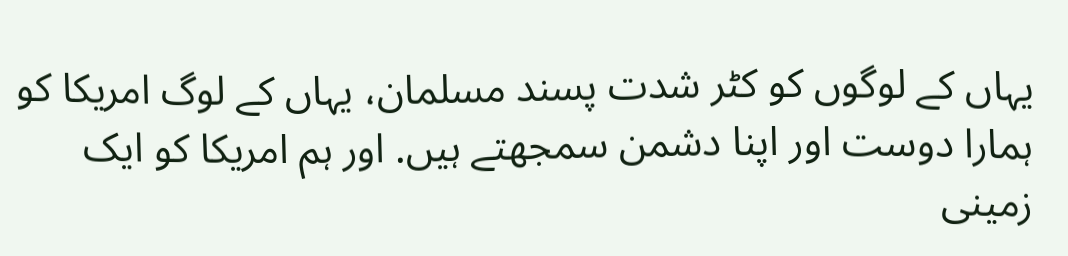یہاں کے لوگوں کو کٹر شدت پسند مسلمان، یہاں کے لوگ امریکا کو ہمارا دوست اور اپنا دشمن سمجھتے ہیں. اور ہم امریکا کو ایک زمینی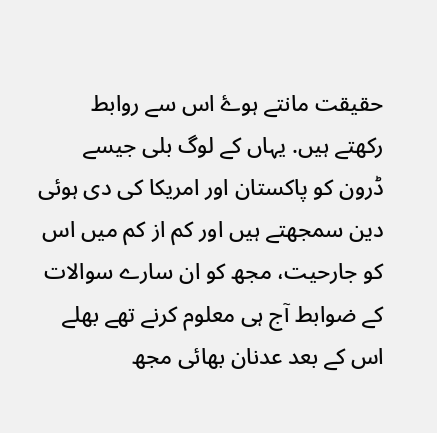حقیقت مانتے ہوۓ اس سے روابط رکھتے ہیں. یہاں کے لوگ بلی جیسے ڈرون کو پاکستان اور امریکا کی دی ہوئی دین سمجھتے ہیں اور کم از کم میں اس کو جارحیت، مجھ کو ان سارے سوالات کے ضوابط آج ہی معلوم کرنے تھے بھلے اس کے بعد عدنان بھائی مجھ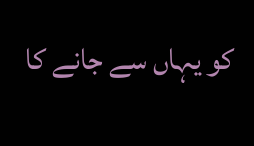کو یہاں سے جانے کا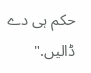حکم ہی دے ڈالیں."